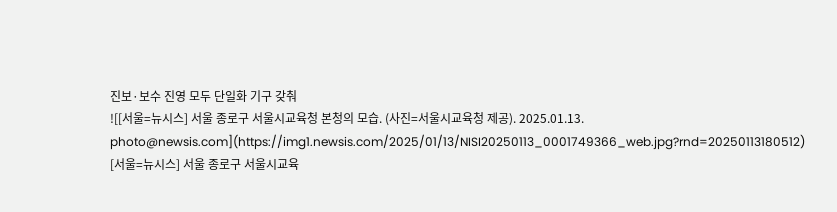진보·보수 진영 모두 단일화 기구 갖춰
![[서울=뉴시스] 서울 종로구 서울시교육청 본청의 모습. (사진=서울시교육청 제공). 2025.01.13. photo@newsis.com](https://img1.newsis.com/2025/01/13/NISI20250113_0001749366_web.jpg?rnd=20250113180512)
[서울=뉴시스] 서울 종로구 서울시교육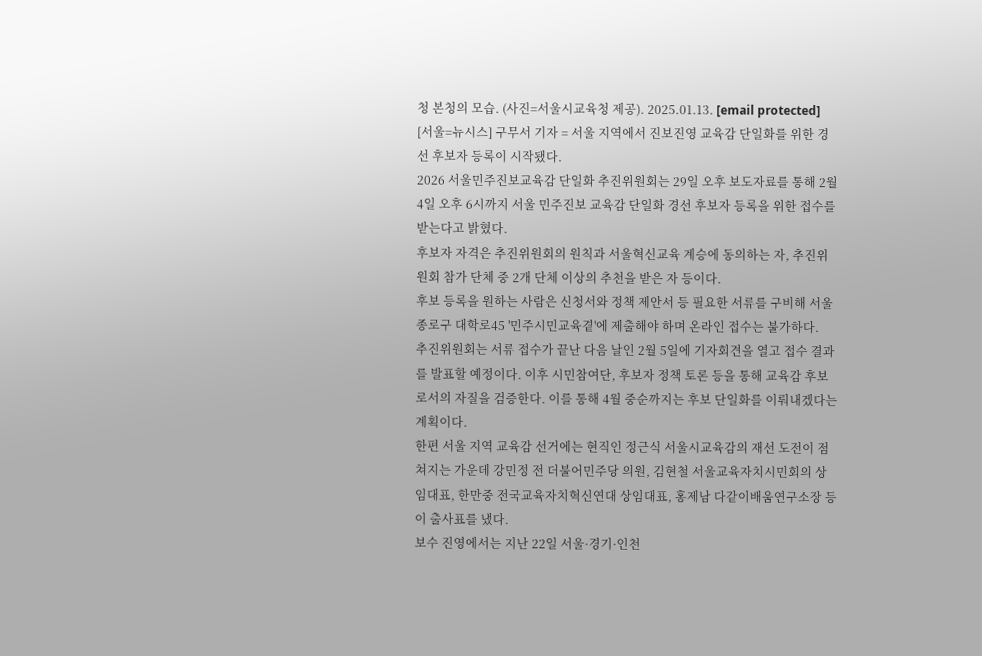청 본청의 모습. (사진=서울시교육청 제공). 2025.01.13. [email protected]
[서울=뉴시스] 구무서 기자 = 서울 지역에서 진보진영 교육감 단일화를 위한 경선 후보자 등록이 시작됐다.
2026 서울민주진보교육감 단일화 추진위원회는 29일 오후 보도자료를 통해 2월 4일 오후 6시까지 서울 민주진보 교육감 단일화 경선 후보자 등록을 위한 접수를 받는다고 밝혔다.
후보자 자격은 추진위원회의 원칙과 서울혁신교육 계승에 동의하는 자, 추진위원회 참가 단체 중 2개 단체 이상의 추천을 받은 자 등이다.
후보 등록을 원하는 사람은 신청서와 정책 제안서 등 필요한 서류를 구비해 서울 종로구 대학로45 '민주시민교육곁'에 제출해야 하며 온라인 접수는 불가하다.
추진위원회는 서류 접수가 끝난 다음 날인 2월 5일에 기자회견을 열고 접수 결과를 발표할 예정이다. 이후 시민참여단, 후보자 정책 토론 등을 통해 교육감 후보로서의 자질을 검증한다. 이를 통해 4월 중순까지는 후보 단일화를 이뤄내겠다는 계획이다.
한편 서울 지역 교육감 선거에는 현직인 정근식 서울시교육감의 재선 도전이 점쳐지는 가운데 강민정 전 더불어민주당 의원, 김현철 서울교육자치시민회의 상임대표, 한만중 전국교육자치혁신연대 상임대표, 홍제남 다같이배움연구소장 등이 출사표를 냈다.
보수 진영에서는 지난 22일 서울·경기·인천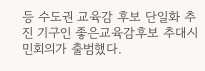등 수도권 교육감 후보 단일화 추진 기구인 좋은교육감후보 추대시민회의가 출범했다.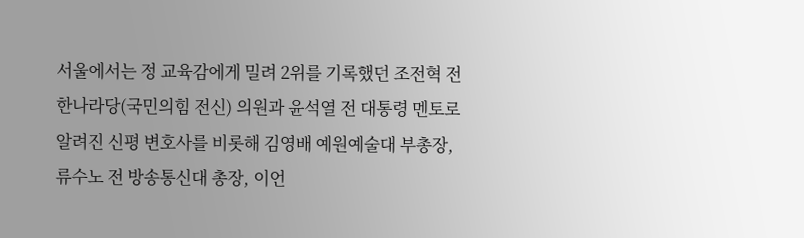서울에서는 정 교육감에게 밀려 2위를 기록했던 조전혁 전 한나라당(국민의힘 전신) 의원과 윤석열 전 대통령 멘토로 알려진 신평 변호사를 비롯해 김영배 예원예술대 부총장, 류수노 전 방송통신대 총장, 이언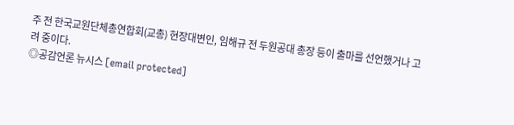주 전 한국교원단체총연합회(교총) 현장대변인, 임해규 전 두원공대 총장 등이 출마를 선언했거나 고려 중이다.
◎공감언론 뉴시스 [email protected]